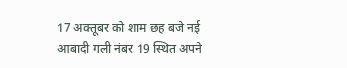17 अक्तूबर को शाम छह बजे नई आबादी गली नंबर 19 स्थित अपने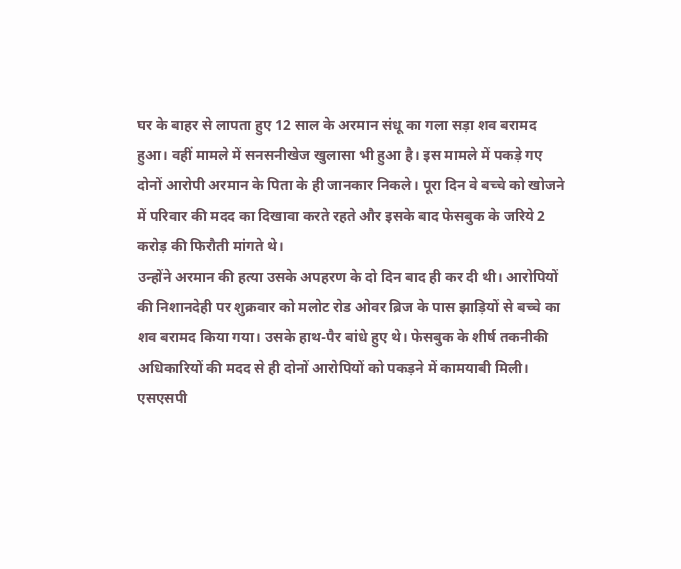घर के बाहर से लापता हुए 12 साल के अरमान संधू का गला सड़ा शव बरामद हुआ। वहीं मामले में सनसनीखेज खुलासा भी हुआ है। इस मामले में पकड़े गए दोनों आरोपी अरमान के पिता के ही जानकार निकले। पूरा दिन वे बच्चे को खोजने में परिवार की मदद का दिखावा करते रहते और इसके बाद फेसबुक के जरिये 2 करोड़ की फिरौती मांगते थे।
उन्होंने अरमान की हत्या उसके अपहरण के दो दिन बाद ही कर दी थी। आरोपियों की निशानदेही पर शुक्रवार को मलोट रोड ओवर ब्रिज के पास झाड़ियों से बच्चे का शव बरामद किया गया। उसके हाथ-पैर बांधे हुए थे। फेसबुक के शीर्ष तकनीकी अधिकारियों की मदद से ही दोनों आरोपियों को पकड़ने में कामयाबी मिली।
एसएसपी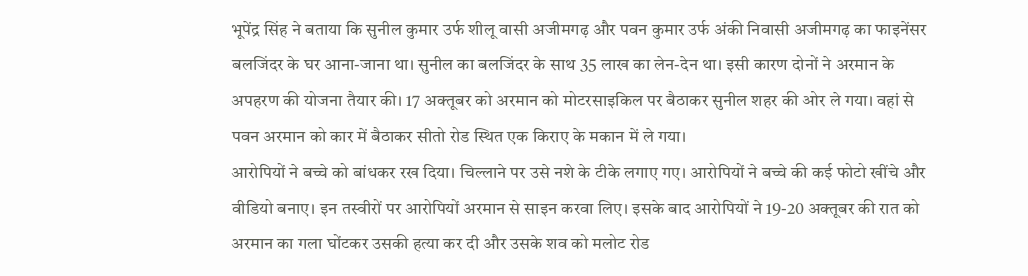भूपेंद्र सिंह ने बताया कि सुनील कुमार उर्फ शीलू वासी अजीमगढ़ और पवन कुमार उर्फ अंकी निवासी अजीमगढ़ का फाइनेंसर बलजिंदर के घर आना-जाना था। सुनील का बलजिंदर के साथ 35 लाख का लेन-देन था। इसी कारण दोनों ने अरमान के अपहरण की योजना तैयार की। 17 अक्तूबर को अरमान को मोटरसाइकिल पर बैठाकर सुनील शहर की ओर ले गया। वहां से पवन अरमान को कार में बैठाकर सीतो रोड स्थित एक किराए के मकान में ले गया।
आरोपियों ने बच्चे को बांधकर रख दिया। चिल्लाने पर उसे नशे के टीके लगाए गए। आरोपियों ने बच्चे की कई फोटो खींचे और वीडियो बनाए। इन तस्वीरों पर आरोपियों अरमान से साइन करवा लिए। इसके बाद आरोपियों ने 19-20 अक्तूबर की रात को अरमान का गला घोंटकर उसकी हत्या कर दी और उसके शव को मलोट रोड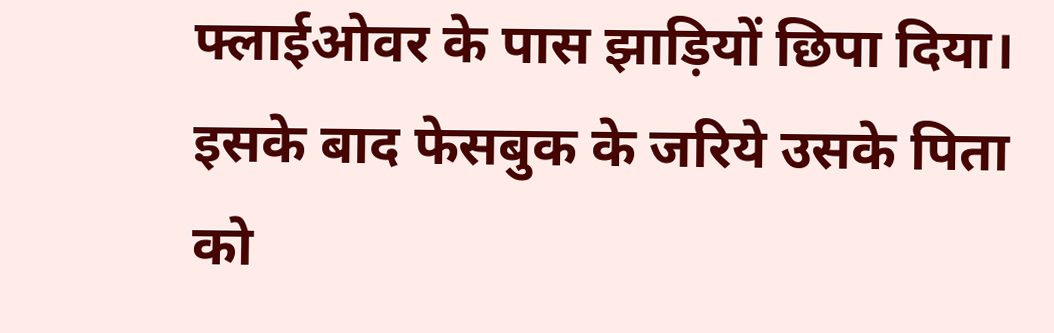फ्लाईओवर के पास झाड़ियों छिपा दिया। इसके बाद फेसबुक के जरिये उसके पिता को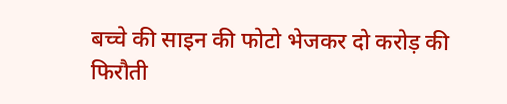बच्चे की साइन की फोटो भेजकर दो करोड़ की फिरौती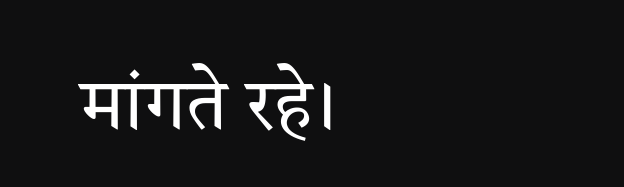मांगते रहे।